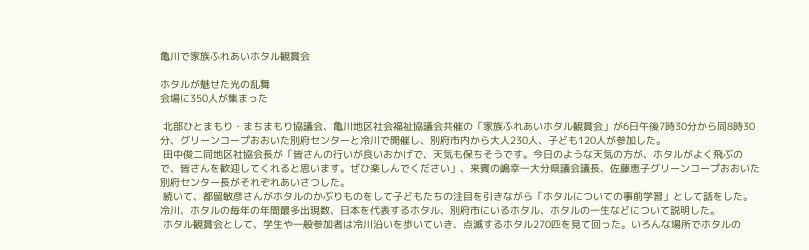亀川で家族ふれあいホタル観賞会

ホタルが魅せた光の乱舞
会場に350人が集まった

 北部ひとまもり・まちまもり協議会、亀川地区社会福祉協議会共催の「家族ふれあいホタル観賞会」が6日午後7時30分から同8時30分、グリーンコープおおいた別府センターと冷川で開催し、別府市内から大人230人、子ども120人が参加した。
 田中俊二同地区社協会長が「皆さんの行いが良いおかげで、天気も保ちそうです。今日のような天気の方が、ホタルがよく飛ぶので、皆さんを歓迎してくれると思います。ぜひ楽しんでください」、来賓の嶋幸一大分県議会議長、佐藤恵子グリーンコープおおいた別府センター長がそれぞれあいさつした。
 続いて、都留敏彦さんがホタルのかぶりものをして子どもたちの注目を引きながら「ホタルについての事前学習」として話をした。冷川、ホタルの毎年の年間最多出現数、日本を代表するホタル、別府市にいるホタル、ホタルの一生などについて説明した。
 ホタル観賞会として、学生や一般参加者は冷川沿いを歩いていき、点滅するホタル270匹を見て回った。いろんな場所でホタルの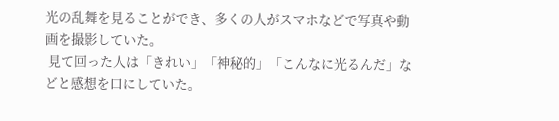光の乱舞を見ることができ、多くの人がスマホなどで写真や動画を撮影していた。
 見て回った人は「きれい」「神秘的」「こんなに光るんだ」などと感想を口にしていた。